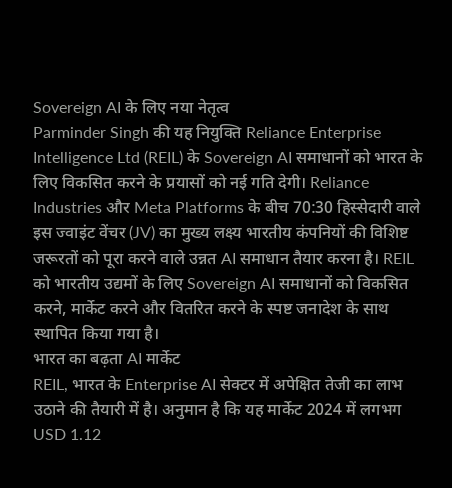Sovereign AI के लिए नया नेतृत्व
Parminder Singh की यह नियुक्ति Reliance Enterprise Intelligence Ltd (REIL) के Sovereign AI समाधानों को भारत के लिए विकसित करने के प्रयासों को नई गति देगी। Reliance Industries और Meta Platforms के बीच 70:30 हिस्सेदारी वाले इस ज्वाइंट वेंचर (JV) का मुख्य लक्ष्य भारतीय कंपनियों की विशिष्ट जरूरतों को पूरा करने वाले उन्नत AI समाधान तैयार करना है। REIL को भारतीय उद्यमों के लिए Sovereign AI समाधानों को विकसित करने, मार्केट करने और वितरित करने के स्पष्ट जनादेश के साथ स्थापित किया गया है।
भारत का बढ़ता AI मार्केट
REIL, भारत के Enterprise AI सेक्टर में अपेक्षित तेजी का लाभ उठाने की तैयारी में है। अनुमान है कि यह मार्केट 2024 में लगभग USD 1.12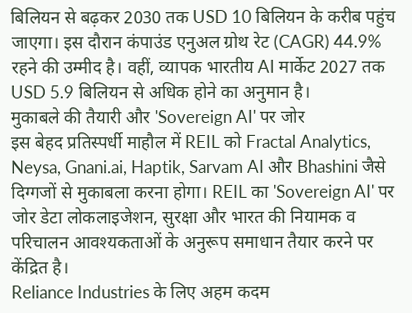बिलियन से बढ़कर 2030 तक USD 10 बिलियन के करीब पहुंच जाएगा। इस दौरान कंपाउंड एनुअल ग्रोथ रेट (CAGR) 44.9% रहने की उम्मीद है। वहीं, व्यापक भारतीय AI मार्केट 2027 तक USD 5.9 बिलियन से अधिक होने का अनुमान है।
मुकाबले की तैयारी और 'Sovereign AI' पर जोर
इस बेहद प्रतिस्पर्धी माहौल में REIL को Fractal Analytics, Neysa, Gnani.ai, Haptik, Sarvam AI और Bhashini जैसे दिग्गजों से मुकाबला करना होगा। REIL का 'Sovereign AI' पर जोर डेटा लोकलाइजेशन, सुरक्षा और भारत की नियामक व परिचालन आवश्यकताओं के अनुरूप समाधान तैयार करने पर केंद्रित है।
Reliance Industries के लिए अहम कदम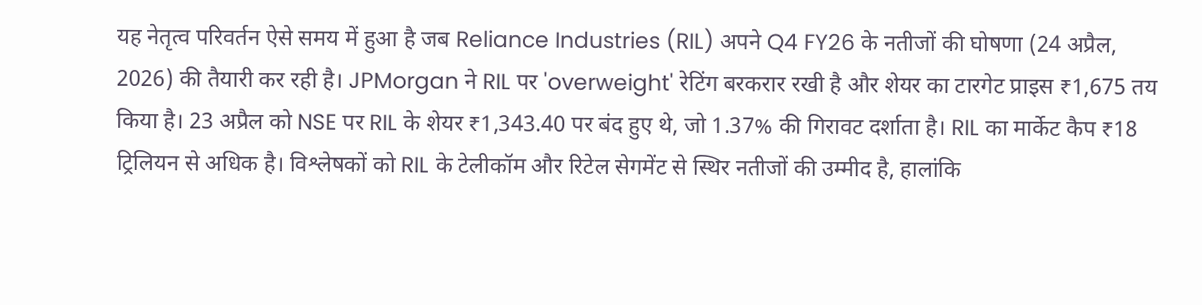यह नेतृत्व परिवर्तन ऐसे समय में हुआ है जब Reliance Industries (RIL) अपने Q4 FY26 के नतीजों की घोषणा (24 अप्रैल, 2026) की तैयारी कर रही है। JPMorgan ने RIL पर 'overweight' रेटिंग बरकरार रखी है और शेयर का टारगेट प्राइस ₹1,675 तय किया है। 23 अप्रैल को NSE पर RIL के शेयर ₹1,343.40 पर बंद हुए थे, जो 1.37% की गिरावट दर्शाता है। RIL का मार्केट कैप ₹18 ट्रिलियन से अधिक है। विश्लेषकों को RIL के टेलीकॉम और रिटेल सेगमेंट से स्थिर नतीजों की उम्मीद है, हालांकि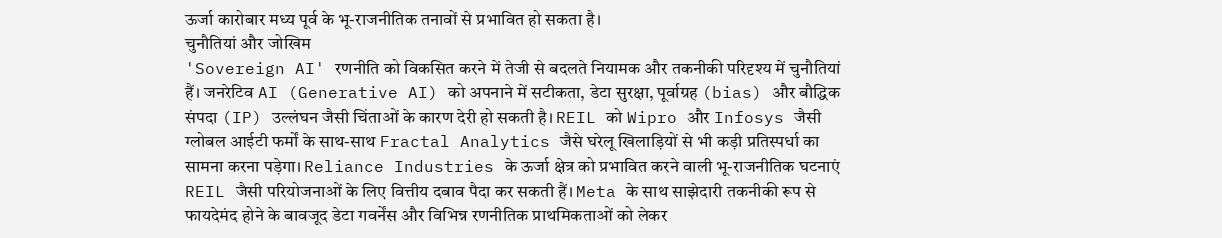ऊर्जा कारोबार मध्य पूर्व के भू-राजनीतिक तनावों से प्रभावित हो सकता है।
चुनौतियां और जोखिम
'Sovereign AI' रणनीति को विकसित करने में तेजी से बदलते नियामक और तकनीकी परिदृश्य में चुनौतियां हैं। जनरेटिव AI (Generative AI) को अपनाने में सटीकता, डेटा सुरक्षा, पूर्वाग्रह (bias) और बौद्धिक संपदा (IP) उल्लंघन जैसी चिंताओं के कारण देरी हो सकती है। REIL को Wipro और Infosys जैसी ग्लोबल आईटी फर्मों के साथ-साथ Fractal Analytics जैसे घरेलू खिलाड़ियों से भी कड़ी प्रतिस्पर्धा का सामना करना पड़ेगा। Reliance Industries के ऊर्जा क्षेत्र को प्रभावित करने वाली भू-राजनीतिक घटनाएं REIL जैसी परियोजनाओं के लिए वित्तीय दबाव पैदा कर सकती हैं। Meta के साथ साझेदारी तकनीकी रूप से फायदेमंद होने के बावजूद डेटा गवर्नेंस और विभिन्न रणनीतिक प्राथमिकताओं को लेकर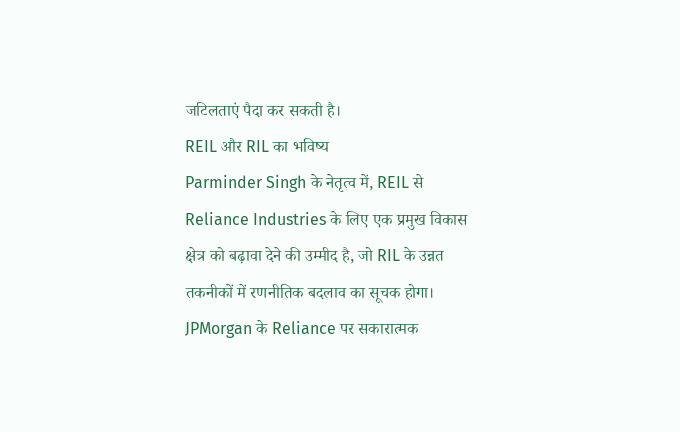जटिलताएं पैदा कर सकती है।
REIL और RIL का भविष्य
Parminder Singh के नेतृत्व में, REIL से Reliance Industries के लिए एक प्रमुख विकास क्षेत्र को बढ़ावा देने की उम्मीद है, जो RIL के उन्नत तकनीकों में रणनीतिक बदलाव का सूचक होगा। JPMorgan के Reliance पर सकारात्मक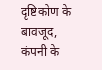दृष्टिकोण के बावजूद, कंपनी के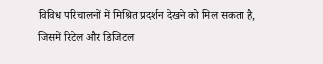विविध परिचालनों में मिश्रित प्रदर्शन देखने को मिल सकता है, जिसमें रिटेल और डिजिटल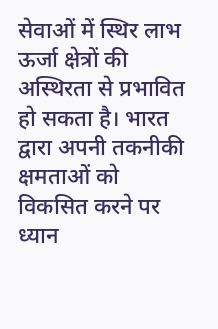सेवाओं में स्थिर लाभ ऊर्जा क्षेत्रों की अस्थिरता से प्रभावित हो सकता है। भारत द्वारा अपनी तकनीकी क्षमताओं को विकसित करने पर ध्यान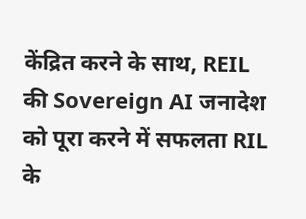केंद्रित करने के साथ, REIL की Sovereign AI जनादेश को पूरा करने में सफलता RIL के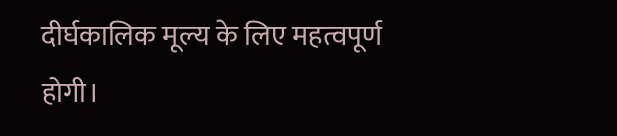दीर्घकालिक मूल्य के लिए महत्वपूर्ण होगी।